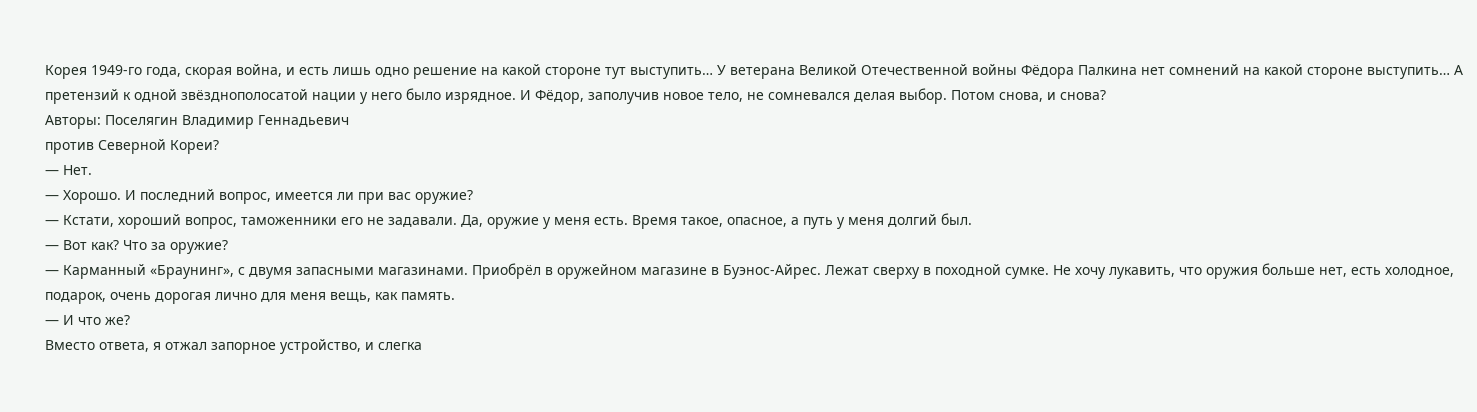Корея 1949-го года, скорая война, и есть лишь одно решение на какой стороне тут выступить… У ветерана Великой Отечественной войны Фёдора Палкина нет сомнений на какой стороне выступить… А претензий к одной звёзднополосатой нации у него было изрядное. И Фёдор, заполучив новое тело, не сомневался делая выбор. Потом снова, и снова?
Авторы: Поселягин Владимир Геннадьевич
против Северной Кореи?
— Нет.
— Хорошо. И последний вопрос, имеется ли при вас оружие?
— Кстати, хороший вопрос, таможенники его не задавали. Да, оружие у меня есть. Время такое, опасное, а путь у меня долгий был.
— Вот как? Что за оружие?
— Карманный «Браунинг», с двумя запасными магазинами. Приобрёл в оружейном магазине в Буэнос-Айрес. Лежат сверху в походной сумке. Не хочу лукавить, что оружия больше нет, есть холодное, подарок, очень дорогая лично для меня вещь, как память.
— И что же?
Вместо ответа, я отжал запорное устройство, и слегка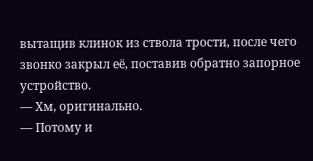вытащив клинок из ствола трости, после чего звонко закрыл её, поставив обратно запорное устройство.
— Хм, оригинально.
— Потому и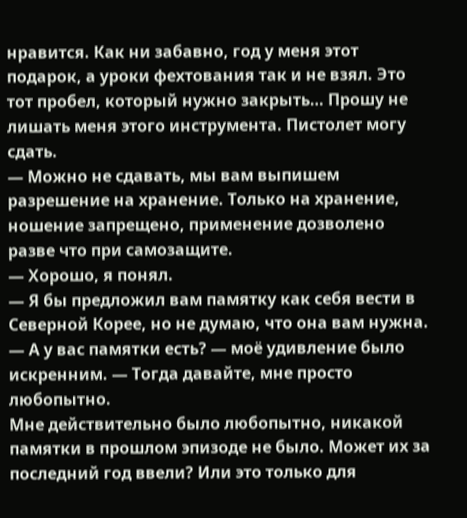нравится. Как ни забавно, год у меня этот подарок, а уроки фехтования так и не взял. Это тот пробел, который нужно закрыть… Прошу не лишать меня этого инструмента. Пистолет могу сдать.
— Можно не сдавать, мы вам выпишем разрешение на хранение. Только на хранение, ношение запрещено, применение дозволено разве что при самозащите.
— Хорошо, я понял.
— Я бы предложил вам памятку как себя вести в Северной Корее, но не думаю, что она вам нужна.
— А у вас памятки есть? — моё удивление было искренним. — Тогда давайте, мне просто любопытно.
Мне действительно было любопытно, никакой памятки в прошлом эпизоде не было. Может их за последний год ввели? Или это только для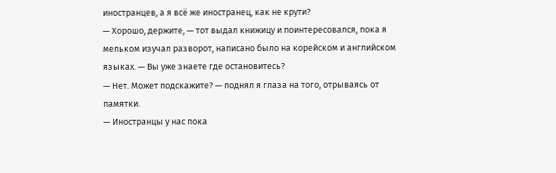иностранцев, а я всё же иностранец, как не крути?
— Хорошо, держите, — тот выдал книжицу и поинтересовался, пока я мельком изучал разворот, написано было на корейском и английском языках. — Вы уже знаете где остановитесь?
— Нет. Может подскажите? — поднял я глаза на того, отрываясь от памятки.
— Иностранцы у нас пока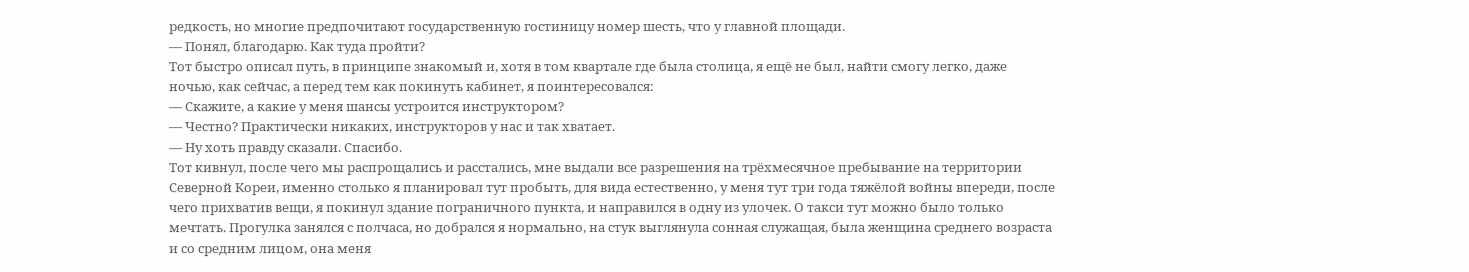редкость, но многие предпочитают государственную гостиницу номер шесть, что у главной площади.
— Понял, благодарю. Как туда пройти?
Тот быстро описал путь, в принципе знакомый и, хотя в том квартале где была столица, я ещё не был, найти смогу легко, даже ночью, как сейчас, а перед тем как покинуть кабинет, я поинтересовался:
— Скажите, а какие у меня шансы устроится инструктором?
— Честно? Практически никаких, инструкторов у нас и так хватает.
— Ну хоть правду сказали. Спасибо.
Тот кивнул, после чего мы распрощались и расстались, мне выдали все разрешения на трёхмесячное пребывание на территории Северной Кореи, именно столько я планировал тут пробыть, для вида естественно, у меня тут три года тяжёлой войны впереди, после чего прихватив вещи, я покинул здание пограничного пункта, и направился в одну из улочек. О такси тут можно было только мечтать. Прогулка занялся с полчаса, но добрался я нормально, на стук выглянула сонная служащая, была женщина среднего возраста и со средним лицом, она меня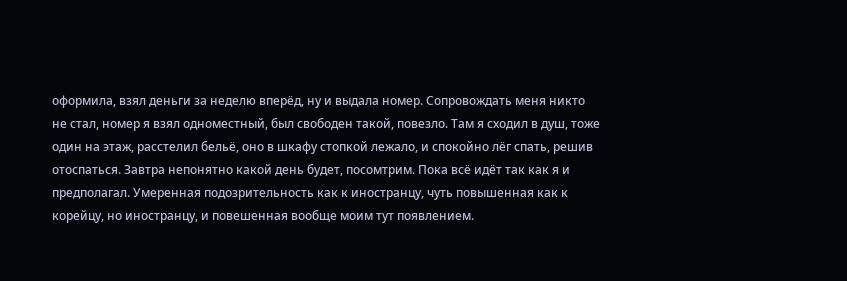оформила, взял деньги за неделю вперёд, ну и выдала номер. Сопровождать меня никто не стал, номер я взял одноместный, был свободен такой, повезло. Там я сходил в душ, тоже один на этаж, расстелил бельё, оно в шкафу стопкой лежало, и спокойно лёг спать, решив отоспаться. Завтра непонятно какой день будет, посомтрим. Пока всё идёт так как я и предполагал. Умеренная подозрительность как к иностранцу, чуть повышенная как к корейцу, но иностранцу, и повешенная вообще моим тут появлением.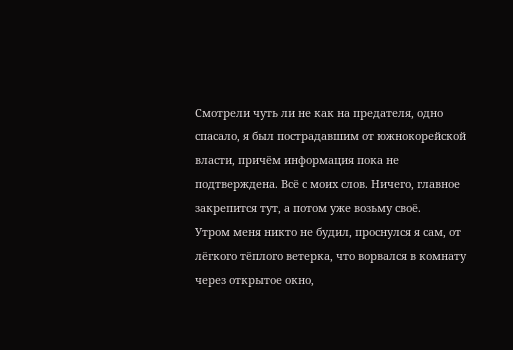Смотрели чуть ли не как на предателя, одно спасало, я был пострадавшим от южнокорейской власти, причём информация пока не подтверждена. Всё с моих слов. Ничего, главное закрепится тут, а потом уже возьму своё.
Утром меня никто не будил, проснулся я сам, от лёгкого тёплого ветерка, что ворвался в комнату через открытое окно,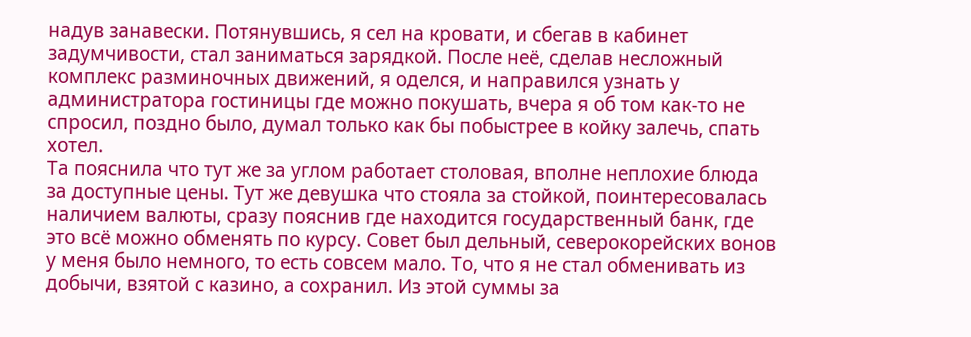надув занавески. Потянувшись, я сел на кровати, и сбегав в кабинет задумчивости, стал заниматься зарядкой. После неё, сделав несложный комплекс разминочных движений, я оделся, и направился узнать у администратора гостиницы где можно покушать, вчера я об том как-то не спросил, поздно было, думал только как бы побыстрее в койку залечь, спать хотел.
Та пояснила что тут же за углом работает столовая, вполне неплохие блюда за доступные цены. Тут же девушка что стояла за стойкой, поинтересовалась наличием валюты, сразу пояснив где находится государственный банк, где это всё можно обменять по курсу. Совет был дельный, северокорейских вонов у меня было немного, то есть совсем мало. То, что я не стал обменивать из добычи, взятой с казино, а сохранил. Из этой суммы за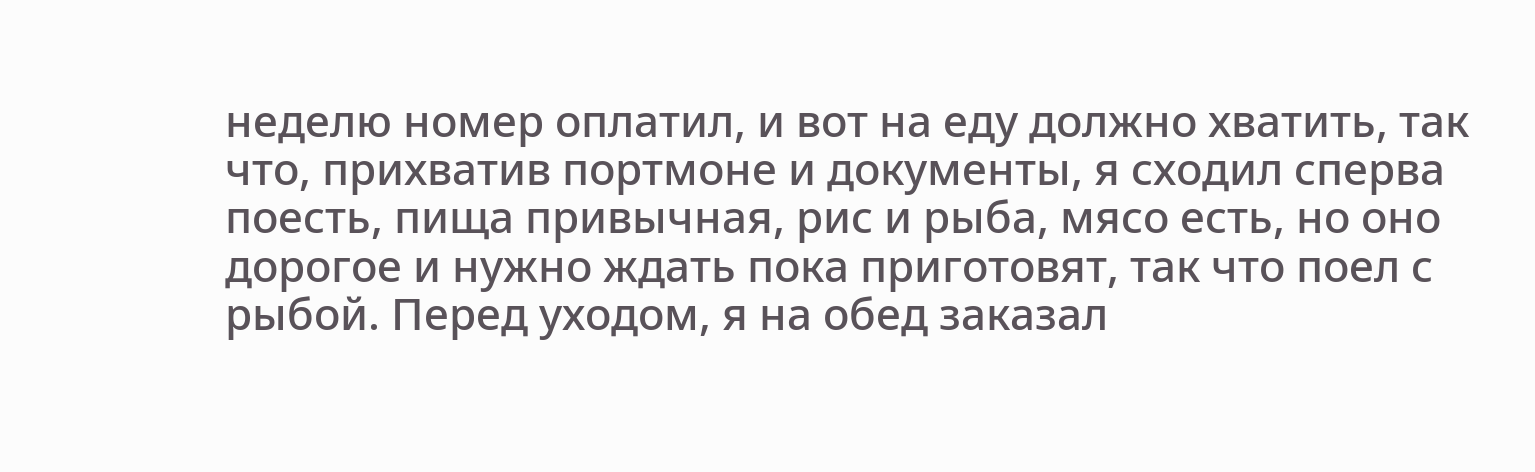неделю номер оплатил, и вот на еду должно хватить, так что, прихватив портмоне и документы, я сходил сперва поесть, пища привычная, рис и рыба, мясо есть, но оно дорогое и нужно ждать пока приготовят, так что поел с рыбой. Перед уходом, я на обед заказал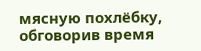мясную похлёбку, обговорив время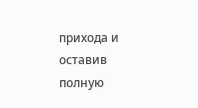прихода и оставив полную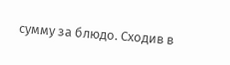сумму за блюдо. Сходив в